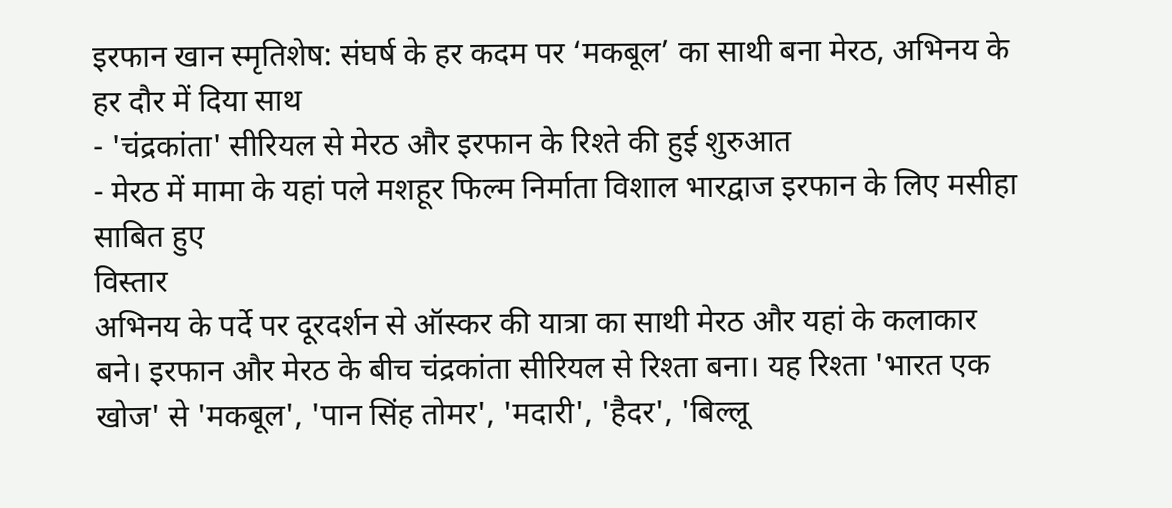इरफान खान स्मृतिशेष: संघर्ष के हर कदम पर ‘मकबूल’ का साथी बना मेरठ, अभिनय के हर दौर में दिया साथ
- 'चंद्रकांता' सीरियल से मेरठ और इरफान के रिश्ते की हुई शुरुआत
- मेरठ में मामा के यहां पले मशहूर फिल्म निर्माता विशाल भारद्वाज इरफान के लिए मसीहा साबित हुए
विस्तार
अभिनय के पर्दे पर दूरदर्शन से ऑस्कर की यात्रा का साथी मेरठ और यहां के कलाकार बने। इरफान और मेरठ के बीच चंद्रकांता सीरियल से रिश्ता बना। यह रिश्ता 'भारत एक खोज' से 'मकबूल', 'पान सिंह तोमर', 'मदारी', 'हैदर', 'बिल्लू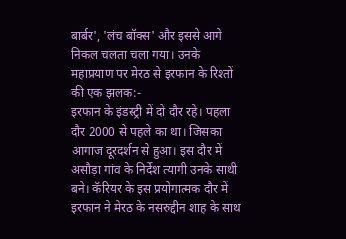बार्बर', 'लंच बॉक्स' और इससे आगे निकल चलता चला गया। उनके महाप्रयाण पर मेरठ से इरफान के रिश्तों की एक झलक:-
इरफान के इंडस्ट्री में दो दौर रहे। पहला दौर 2000 से पहले का था। जिसका आगाज दूरदर्शन से हुआ। इस दौर में असौड़ा गांव के निर्देश त्यागी उनके साथी बने। कॅरियर के इस प्रयोगात्मक दौर में इरफान ने मेरठ के नसरुद्दीन शाह के साथ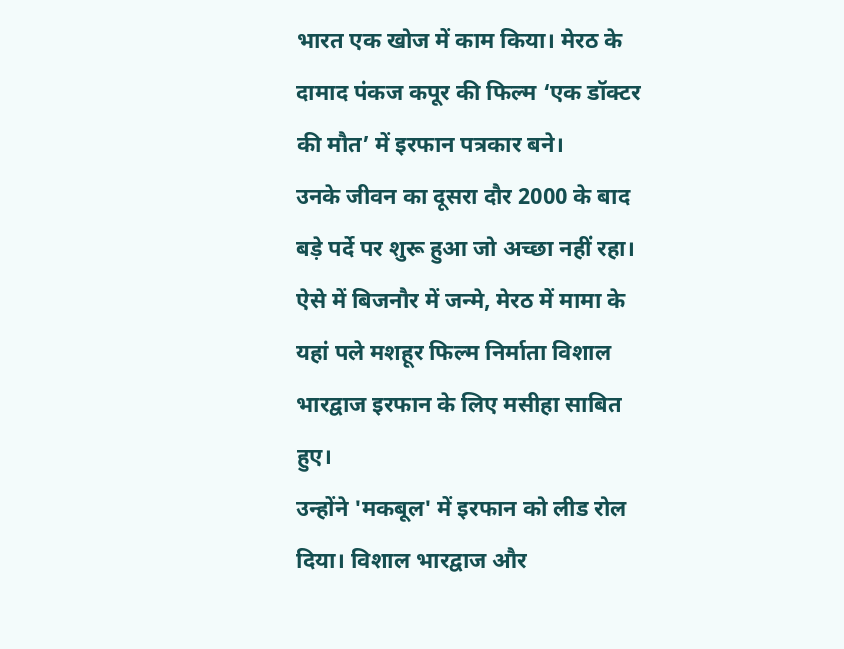भारत एक खोज में काम किया। मेरठ के दामाद पंकज कपूर की फिल्म ‘एक डॉक्टर की मौत’ में इरफान पत्रकार बने।
उनके जीवन का दूसरा दौर 2000 के बाद बड़े पर्दे पर शुरू हुआ जो अच्छा नहीं रहा। ऐसे में बिजनौर में जन्मे, मेरठ में मामा के यहां पले मशहूर फिल्म निर्माता विशाल भारद्वाज इरफान के लिए मसीहा साबित हुए।
उन्होंने 'मकबूल' में इरफान को लीड रोल दिया। विशाल भारद्वाज और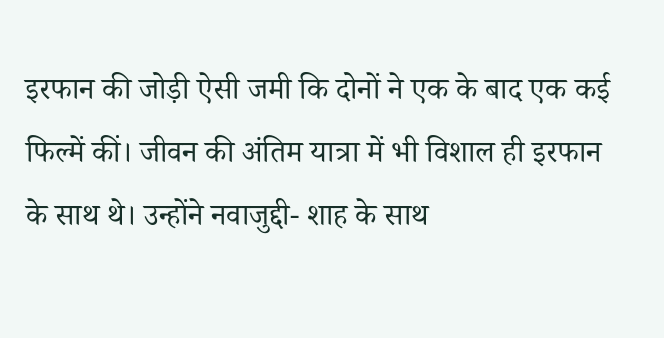इरफान की जोड़ी ऐसी जमी कि दोनों ने एक के बाद एक कई फिल्में कीं। जीवन की अंतिम यात्रा में भी विशाल ही इरफान के साथ थे। उन्होंने नवाजुद्दी- शाह के साथ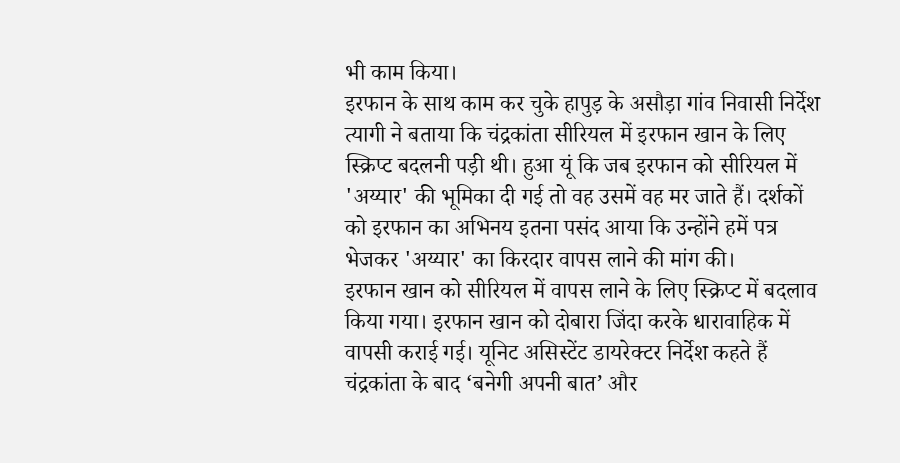भी काम किया।
इरफान के साथ काम कर चुके हापुड़ के असौड़ा गांव निवासी निर्देश त्यागी ने बताया कि चंद्रकांता सीरियल में इरफान खान के लिए स्क्रिप्ट बदलनी पड़ी थी। हुआ यूं कि जब इरफान को सीरियल में 'अय्यार' की भूमिका दी गई तो वह उसमें वह मर जाते हैं। दर्शकों को इरफान का अभिनय इतना पसंद आया कि उन्होंने हमें पत्र भेजकर 'अय्यार' का किरदार वापस लाने की मांग की।
इरफान खान को सीरियल में वापस लाने के लिए स्क्रिप्ट में बदलाव किया गया। इरफान खान को दोबारा जिंदा करके धारावाहिक में वापसी कराई गई। यूनिट असिस्टेंट डायरेक्टर निर्देश कहते हैं चंद्रकांता के बाद ‘बनेगी अपनी बात’ और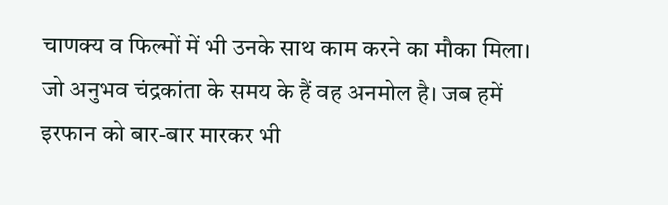चाणक्य व फिल्मों में भी उनके साथ काम करने का मौका मिला। जो अनुभव चंद्रकांता के समय के हैं वह अनमोल है। जब हमें इरफान को बार-बार मारकर भी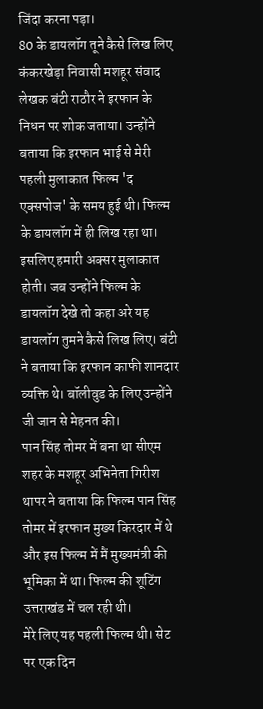जिंदा करना पड़ा।
80 के डायलॉग तूने कैसे लिख लिए
कंकरखेड़ा निवासी मशहूर संवाद लेखक बंटी राठौर ने इरफान के निधन पर शोक जताया। उन्होंने बताया कि इरफान भाई से मेरी पहली मुलाकात फिल्म 'द एक्सपोज' के समय हुई थी। फिल्म के डायलॉग में ही लिख रहा था।
इसलिए हमारी अक्सर मुलाकात होती। जब उन्होंने फिल्म के डायलॉग देखे तो कहा अरे यह डायलॉग तुमने कैसे लिख लिए। बंटी ने बताया कि इरफान काफी शानदार व्यक्ति थे। बॉलीवुड के लिए उन्होंने जी जान से मेहनत की।
पान सिंह तोमर में बना था सीएम
शहर के मशहूर अभिनेता गिरीश थापर ने बताया कि फिल्म पान सिंह तोमर में इरफान मुख्य किरदार में थे और इस फिल्म में मैं मुख्यमंत्री की भूमिका में था। फिल्म की शूटिंग उत्तराखंड में चल रही थी।
मेरे लिए यह पहली फिल्म थी। सेट पर एक दिन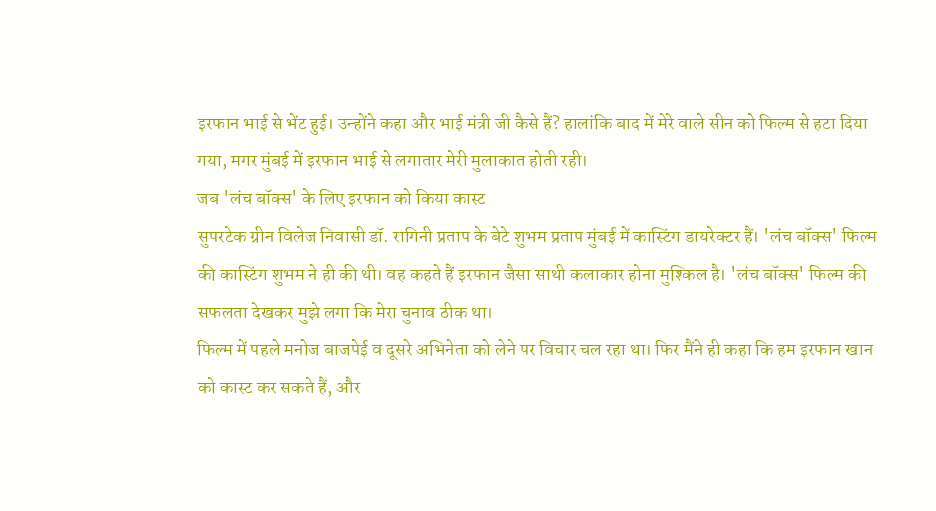इरफान भाई से भेंट हुई। उन्होंने कहा और भाई मंत्री जी कैसे हैं? हालांकि बाद में मेरे वाले सीन को फिल्म से हटा दिया गया, मगर मुंबई में इरफान भाई से लगातार मेरी मुलाकात होती रही।
जब 'लंच बॉक्स' के लिए इरफान को किया कास्ट
सुपरटेक ग्रीन विलेज निवासी डॉ. रागिनी प्रताप के बेटे शुभम प्रताप मुंबई में कास्टिंग डायरेक्टर हैं। 'लंच बॉक्स' फिल्म की कास्टिंग शुभम ने ही की थी। वह कहते हैं इरफान जैसा साथी कलाकार होना मुश्किल है। 'लंच बॉक्स' फिल्म की सफलता देखकर मुझे लगा कि मेरा चुनाव ठीक था।
फिल्म में पहले मनोज बाजपेई व दूसरे अभिनेता को लेने पर विचार चल रहा था। फिर मैंने ही कहा कि हम इरफान खान को कास्ट कर सकते हैं, और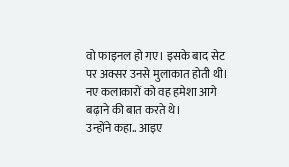वो फाइनल हो गए। इसके बाद सेट पर अक्सर उनसे मुलाकात होती थी। नए कलाकारों को वह हमेशा आगे बढ़ाने की बात करते थे।
उन्होंने कहा.. आइए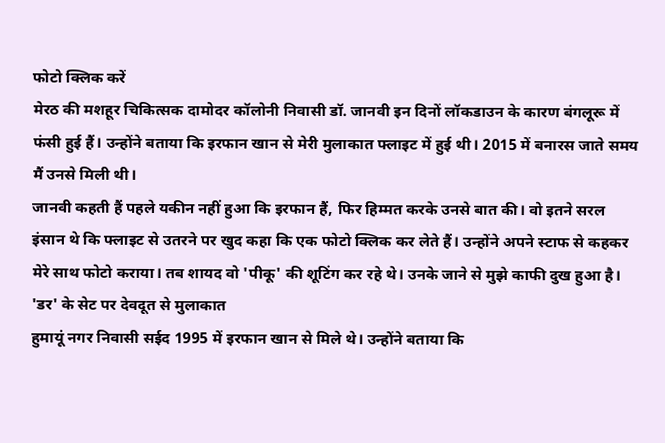फोटो क्लिक करें
मेरठ की मशहूर चिकित्सक दामोदर कॉलोनी निवासी डॉ. जानवी इन दिनों लॉकडाउन के कारण बंगलूरू में फंसी हुई हैं। उन्होंने बताया कि इरफान खान से मेरी मुलाकात फ्लाइट में हुई थी। 2015 में बनारस जाते समय मैं उनसे मिली थी।
जानवी कहती हैं पहले यकीन नहीं हुआ कि इरफान हैं, फिर हिम्मत करके उनसे बात की। वो इतने सरल इंसान थे कि फ्लाइट से उतरने पर खुद कहा कि एक फोटो क्लिक कर लेते हैं। उन्होंने अपने स्टाफ से कहकर मेरे साथ फोटो कराया। तब शायद वो 'पीकू' की शूटिंग कर रहे थे। उनके जाने से मुझे काफी दुख हुआ है।
'डर' के सेट पर देवदूत से मुलाकात
हुमायूं नगर निवासी सईद 1995 में इरफान खान से मिले थे। उन्होंने बताया कि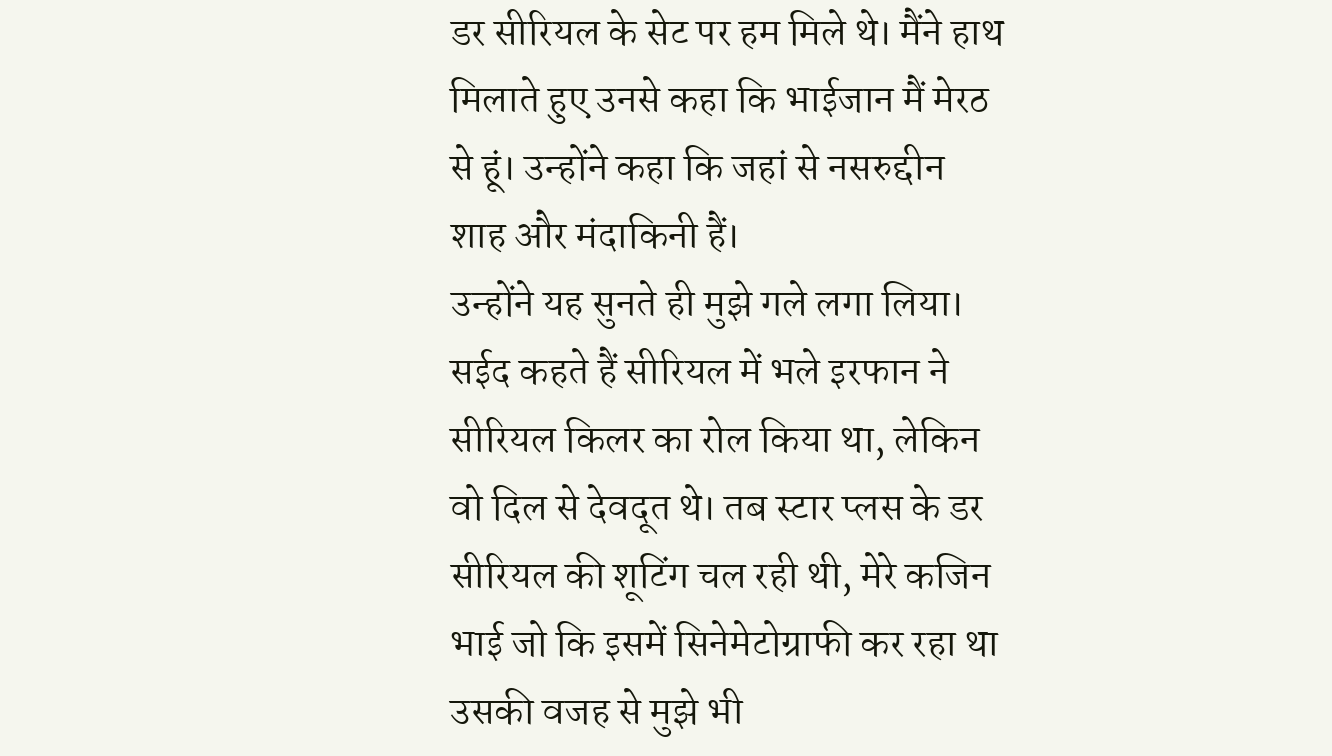डर सीरियल के सेट पर हम मिले थे। मैंने हाथ मिलाते हुए उनसे कहा कि भाईजान मैं मेरठ से हूं। उन्होंने कहा कि जहां से नसरुद्दीन शाह और मंदाकिनी हैं।
उन्होंने यह सुनते ही मुझे गले लगा लिया। सईद कहते हैं सीरियल में भले इरफान ने सीरियल किलर का रोल किया था, लेकिन वो दिल से देवदूत थे। तब स्टार प्लस के डर सीरियल की शूटिंग चल रही थी, मेरे कजिन भाई जो कि इसमें सिनेमेटोग्राफी कर रहा था उसकी वजह से मुझे भी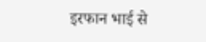इरफान भाई से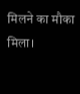मिलने का मौका मिला।